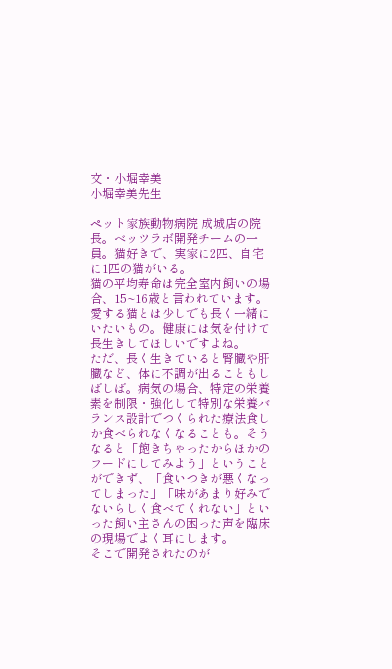文・小堀幸美
小堀幸美先生

ペット家族動物病院 成城店の院長。ベッツラボ開発チームの一員。猫好きで、実家に2匹、自宅に1匹の猫がいる。
猫の平均寿命は完全室内飼いの場合、15~16歳と言われています。愛する猫とは少しでも長く一緒にいたいもの。健康には気を付けて長生きしてほしいですよね。
ただ、長く生きていると腎臓や肝臓など、体に不調が出ることもしばしば。病気の場合、特定の栄養素を制限・強化して特別な栄養バランス設計でつくられた療法食しか食べられなくなることも。そうなると「飽きちゃったからほかのフードにしてみよう」ということができず、「食いつきが悪くなってしまった」「味があまり好みでないらしく食べてくれない」といった飼い主さんの困った声を臨床の現場でよく耳にします。
そこで開発されたのが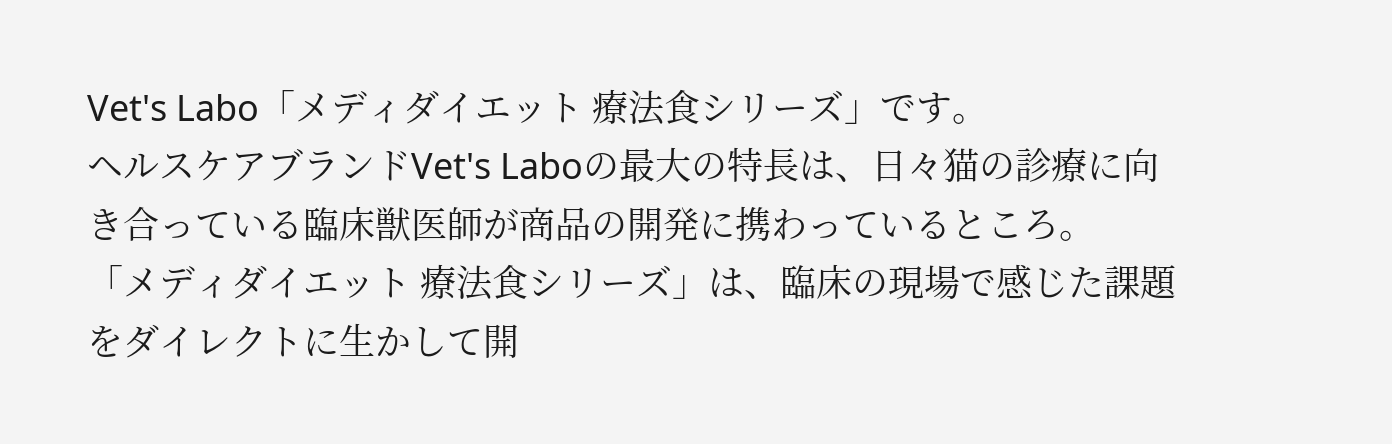Vet's Labo「メディダイエット 療法食シリーズ」です。
ヘルスケアブランドVet's Laboの最大の特長は、日々猫の診療に向き合っている臨床獣医師が商品の開発に携わっているところ。
「メディダイエット 療法食シリーズ」は、臨床の現場で感じた課題をダイレクトに生かして開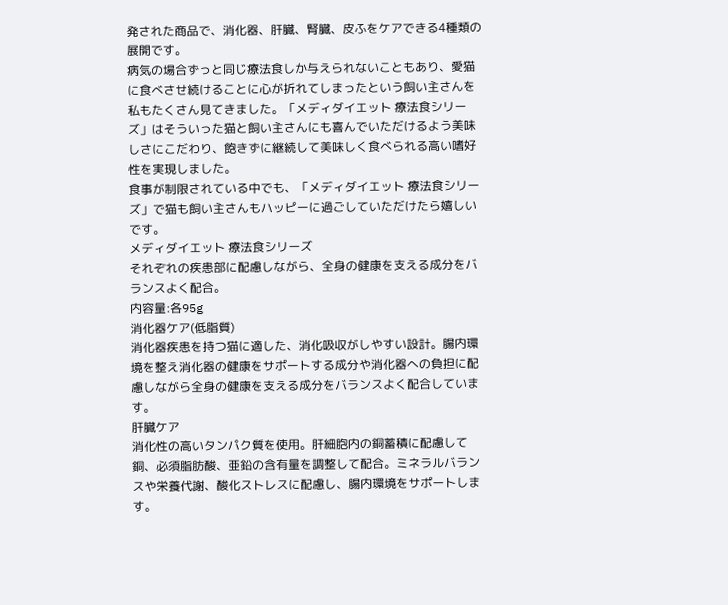発された商品で、消化器、肝臓、腎臓、皮ふをケアできる4種類の展開です。
病気の場合ずっと同じ療法食しか与えられないこともあり、愛猫に食べさせ続けることに心が折れてしまったという飼い主さんを私もたくさん見てきました。「メディダイエット 療法食シリーズ」はそういった猫と飼い主さんにも喜んでいただけるよう美味しさにこだわり、飽きずに継続して美味しく食べられる高い嗜好性を実現しました。
食事が制限されている中でも、「メディダイエット 療法食シリーズ」で猫も飼い主さんもハッピーに過ごしていただけたら嬉しいです。
メディダイエット 療法食シリーズ
それぞれの疾患部に配慮しながら、全身の健康を支える成分をバランスよく配合。
内容量:各95g
消化器ケア(低脂質)
消化器疾患を持つ猫に適した、消化吸収がしやすい設計。腸内環境を整え消化器の健康をサポートする成分や消化器への負担に配慮しながら全身の健康を支える成分をバランスよく配合しています。
肝臓ケア
消化性の高いタンパク質を使用。肝細胞内の銅蓄積に配慮して銅、必須脂肪酸、亜鉛の含有量を調整して配合。ミネラルバランスや栄養代謝、酸化ストレスに配慮し、腸内環境をサポートします。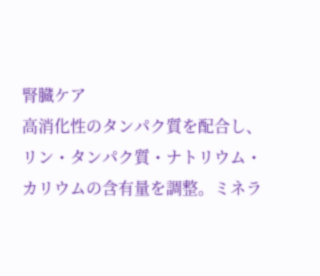腎臓ケア
高消化性のタンパク質を配合し、リン・タンパク質・ナトリウム・カリウムの含有量を調整。ミネラ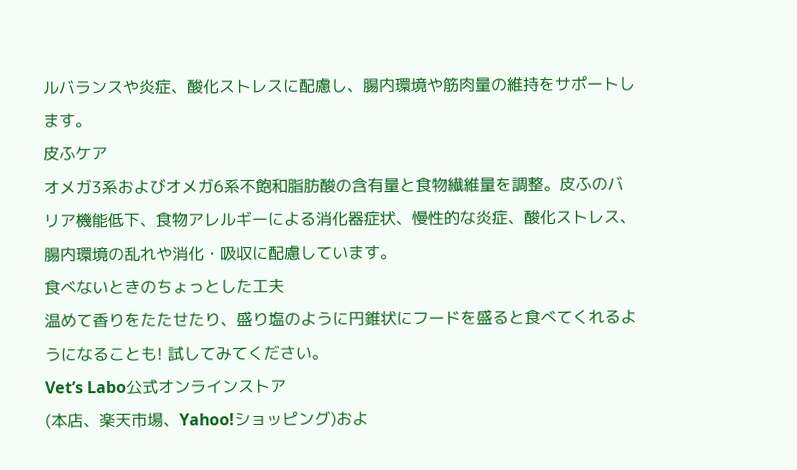ルバランスや炎症、酸化ストレスに配慮し、腸内環境や筋肉量の維持をサポートします。
皮ふケア
オメガ3系およびオメガ6系不飽和脂肪酸の含有量と食物繊維量を調整。皮ふのバリア機能低下、食物アレルギーによる消化器症状、慢性的な炎症、酸化ストレス、腸内環境の乱れや消化・吸収に配慮しています。
食べないときのちょっとした工夫
温めて香りをたたせたり、盛り塩のように円錐状にフードを盛ると食べてくれるようになることも! 試してみてください。
Vet’s Labo公式オンラインストア
(本店、楽天市場、Yahoo!ショッピング)およ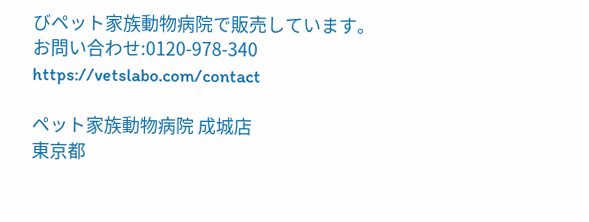びペット家族動物病院で販売しています。
お問い合わせ:0120-978-340
https://vetslabo.com/contact

ペット家族動物病院 成城店
東京都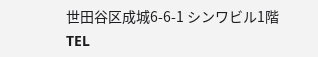世田谷区成城6-6-1 シンワビル1階
TEL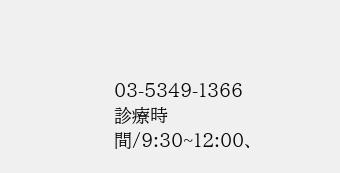03-5349-1366
診療時間/9:30~12:00、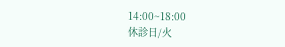14:00~18:00
休診日/火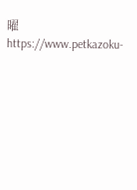曜
https://www.petkazoku-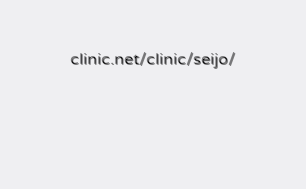clinic.net/clinic/seijo/